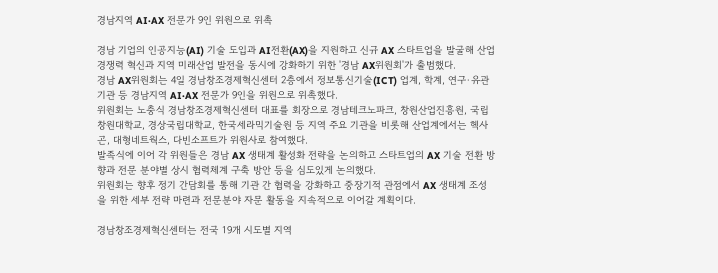경남지역 AI·AX 전문가 9인 위원으로 위촉

경남 기업의 인공지능(AI) 기술 도입과 AI전환(AX)을 지원하고 신규 AX 스타트업을 발굴해 산업 경쟁력 혁신과 지역 미래산업 발전을 동시에 강화하기 위한 '경남 AX위원회'가 출범했다.
경남 AX위원회는 4일 경남창조경제혁신센터 2층에서 정보통신기술(ICT) 업계, 학계, 연구·유관기관 등 경남지역 AI·AX 전문가 9인을 위원으로 위촉했다.
위원회는 노충식 경남창조경제혁신센터 대표를 회장으로 경남테크노파크, 창원산업진흥원, 국립창원대학교, 경상국립대학교, 한국세라믹기술원 등 지역 주요 기관을 비롯해 산업계에서는 헥사곤, 대형네트웍스, 다빈소프트가 위원사로 참여했다.
발족식에 이어 각 위원들은 경남 AX 생태계 활성화 전략을 논의하고 스타트업의 AX 기술 전환 방향과 전문 분야별 상시 협력체계 구축 방안 등을 심도있게 논의했다.
위원회는 향후 정기 간담회를 통해 기관 간 협력을 강화하고 중장기적 관점에서 AX 생태계 조성을 위한 세부 전략 마련과 전문분야 자문 활동을 지속적으로 이어갈 계획이다.

경남창조경제혁신센터는 전국 19개 시도별 지역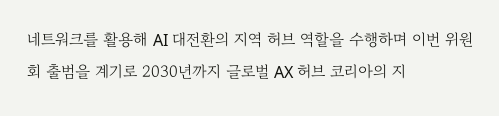네트워크를 활용해 AI 대전환의 지역 허브 역할을 수행하며 이번 위원회 출범을 계기로 2030년까지 글로벌 AX 허브 코리아의 지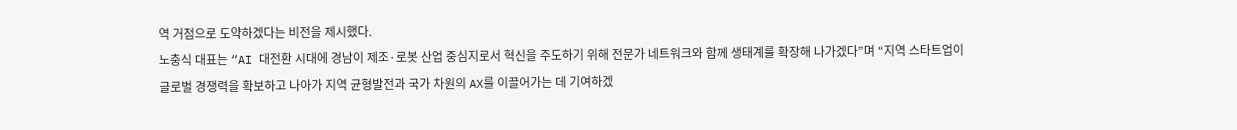역 거점으로 도약하겠다는 비전을 제시했다.
노충식 대표는 “AI 대전환 시대에 경남이 제조·로봇 산업 중심지로서 혁신을 주도하기 위해 전문가 네트워크와 함께 생태계를 확장해 나가겠다”며 “지역 스타트업이 글로벌 경쟁력을 확보하고 나아가 지역 균형발전과 국가 차원의 AX를 이끌어가는 데 기여하겠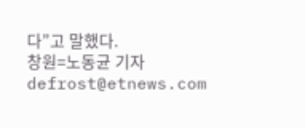다”고 말했다.
창원=노동균 기자 defrost@etnews.com